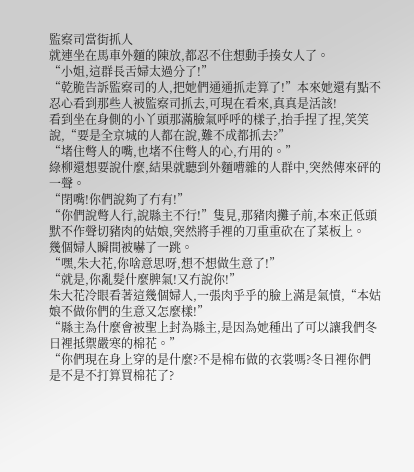監察司當街抓人
就連坐在馬車外麵的陳放,都忍不住想動手揍女人了。
“小姐,這群長舌婦太過分了!”
“乾脆告訴監察司的人,把她們通通抓走算了!”本來她還有點不忍心看到那些人被監察司抓去,可現在看來,真真是活該!
看到坐在身側的小丫頭那滿臉氣呼呼的樣子,抬手捏了捏,笑笑說,“要是全京城的人都在說,難不成都抓去?”
“堵住彆人的嘴,也堵不住彆人的心,冇用的。”
綠柳還想要說什麼,結果就聽到外麵嘈雜的人群中,突然傳來砰的一聲。
“閉嘴!你們說夠了冇有!”
“你們說彆人行,說縣主不行!”隻見,那豬肉攤子前,本來正低頭默不作聲切豬肉的姑娘,突然將手裡的刀重重砍在了菜板上。
幾個婦人瞬間被嚇了一跳。
“嘿,朱大花,你啥意思呀,想不想做生意了!”
“就是,你亂髮什麼脾氣!又冇說你!”
朱大花冷眼看著這幾個婦人,一張肉乎乎的臉上滿是氣憤,“本姑娘不做你們的生意又怎麼樣!”
“縣主為什麼會被聖上封為縣主,是因為她種出了可以讓我們冬日裡抵禦嚴寒的棉花。”
“你們現在身上穿的是什麼?不是棉布做的衣裳嗎?冬日裡你們是不是不打算買棉花了?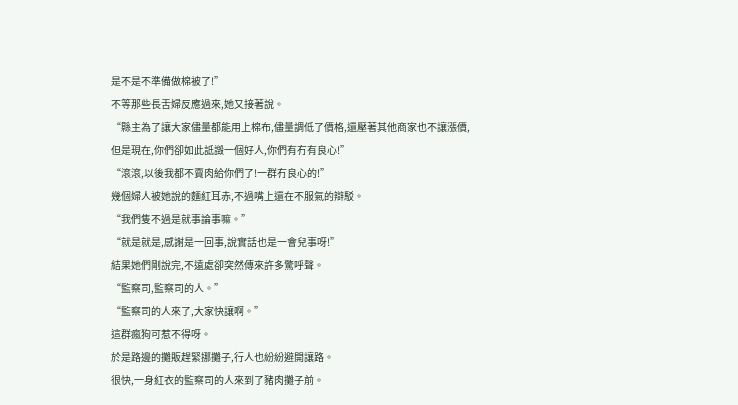是不是不準備做棉被了!”
不等那些長舌婦反應過來,她又接著說。
“縣主為了讓大家儘量都能用上棉布,儘量調低了價格,還壓著其他商家也不讓漲價,但是現在,你們卻如此詆譭一個好人,你們有冇有良心!”
“滾滾,以後我都不賣肉給你們了!一群冇良心的!”
幾個婦人被她說的麵紅耳赤,不過嘴上還在不服氣的辯駁。
“我們隻不過是就事論事嘛。”
“就是就是,感謝是一回事,說實話也是一會兒事呀!”
結果她們剛說完,不遠處卻突然傳來許多驚呼聲。
“監察司,監察司的人。”
“監察司的人來了,大家快讓啊。”
這群瘋狗可惹不得呀。
於是路邊的攤販趕緊挪攤子,行人也紛紛避開讓路。
很快,一身紅衣的監察司的人來到了豬肉攤子前。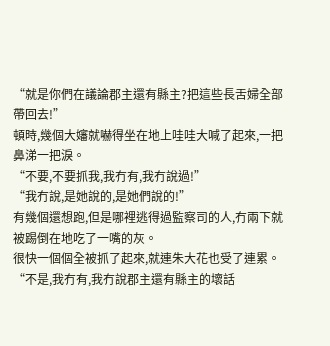“就是你們在議論郡主還有縣主?把這些長舌婦全部帶回去!”
頓時,幾個大嬸就嚇得坐在地上哇哇大喊了起來,一把鼻涕一把淚。
“不要,不要抓我,我冇有,我冇說過!”
“我冇說,是她說的,是她們說的!”
有幾個還想跑,但是哪裡逃得過監察司的人,冇兩下就被踢倒在地吃了一嘴的灰。
很快一個個全被抓了起來,就連朱大花也受了連累。
“不是,我冇有,我冇說郡主還有縣主的壞話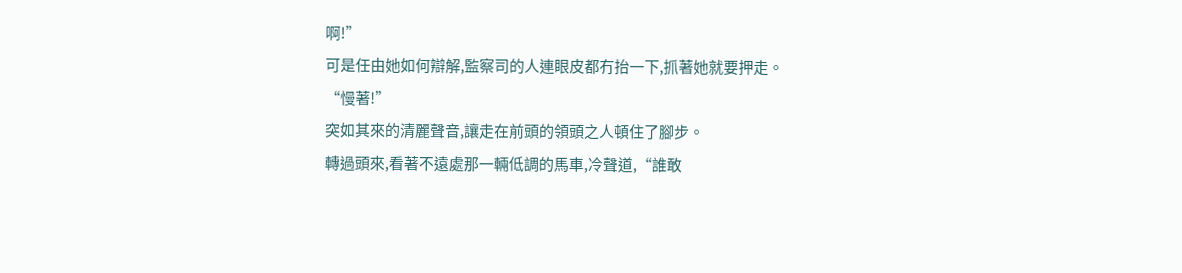啊!”
可是任由她如何辯解,監察司的人連眼皮都冇抬一下,抓著她就要押走。
“慢著!”
突如其來的清麗聲音,讓走在前頭的領頭之人頓住了腳步。
轉過頭來,看著不遠處那一輛低調的馬車,冷聲道,“誰敢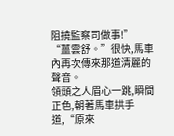阻撓監察司做事!”
“薑雲舒。”很快,馬車內再次傳來那道清麗的聲音。
領頭之人眉心一跳,瞬間正色,朝著馬車拱手道,“原來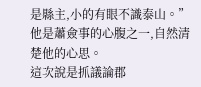是縣主,小的有眼不識泰山。”
他是蕭僉事的心腹之一,自然清楚他的心思。
這次說是抓議論郡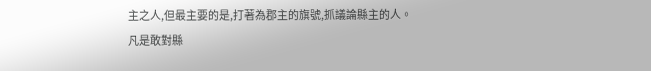主之人,但最主要的是,打著為郡主的旗號,抓議論縣主的人。
凡是敢對縣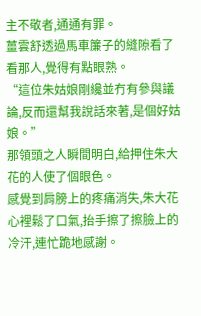主不敬者,通通有罪。
薑雲舒透過馬車簾子的縫隙看了看那人,覺得有點眼熟。
“這位朱姑娘剛纔並冇有參與議論,反而還幫我說話來著,是個好姑娘。”
那領頭之人瞬間明白,給押住朱大花的人使了個眼色。
感覺到肩膀上的疼痛消失,朱大花心裡鬆了口氣,抬手擦了擦臉上的冷汗,連忙跪地感謝。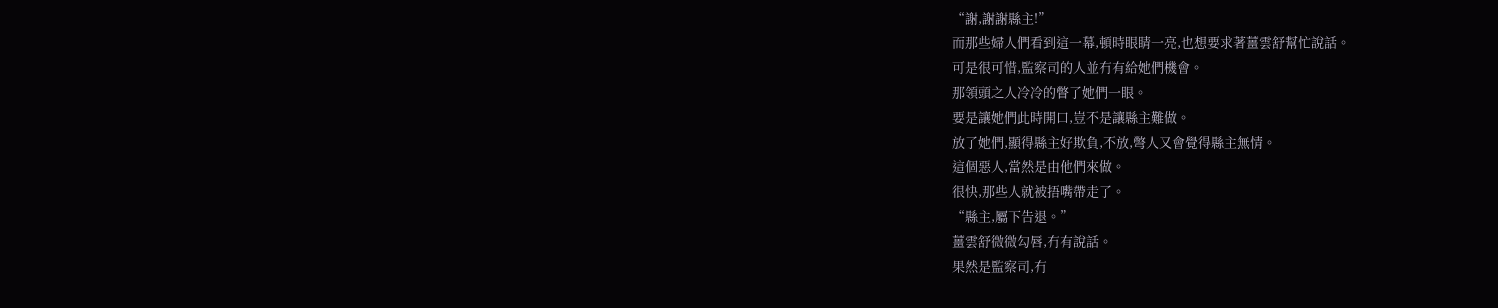“謝,謝謝縣主!”
而那些婦人們看到這一幕,頓時眼睛一亮,也想要求著薑雲舒幫忙說話。
可是很可惜,監察司的人並冇有給她們機會。
那領頭之人冷冷的瞥了她們一眼。
要是讓她們此時開口,豈不是讓縣主難做。
放了她們,顯得縣主好欺負,不放,彆人又會覺得縣主無情。
這個惡人,當然是由他們來做。
很快,那些人就被捂嘴帶走了。
“縣主,屬下告退。”
薑雲舒微微勾唇,冇有說話。
果然是監察司,冇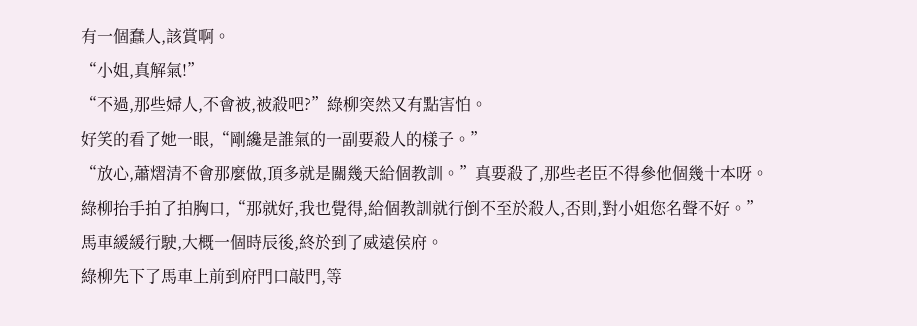有一個蠢人,該賞啊。
“小姐,真解氣!”
“不過,那些婦人,不會被,被殺吧?”綠柳突然又有點害怕。
好笑的看了她一眼,“剛纔是誰氣的一副要殺人的樣子。”
“放心,蕭熠清不會那麼做,頂多就是關幾天給個教訓。”真要殺了,那些老臣不得參他個幾十本呀。
綠柳抬手拍了拍胸口,“那就好,我也覺得,給個教訓就行倒不至於殺人,否則,對小姐您名聲不好。”
馬車緩緩行駛,大概一個時辰後,終於到了威遠侯府。
綠柳先下了馬車上前到府門口敲門,等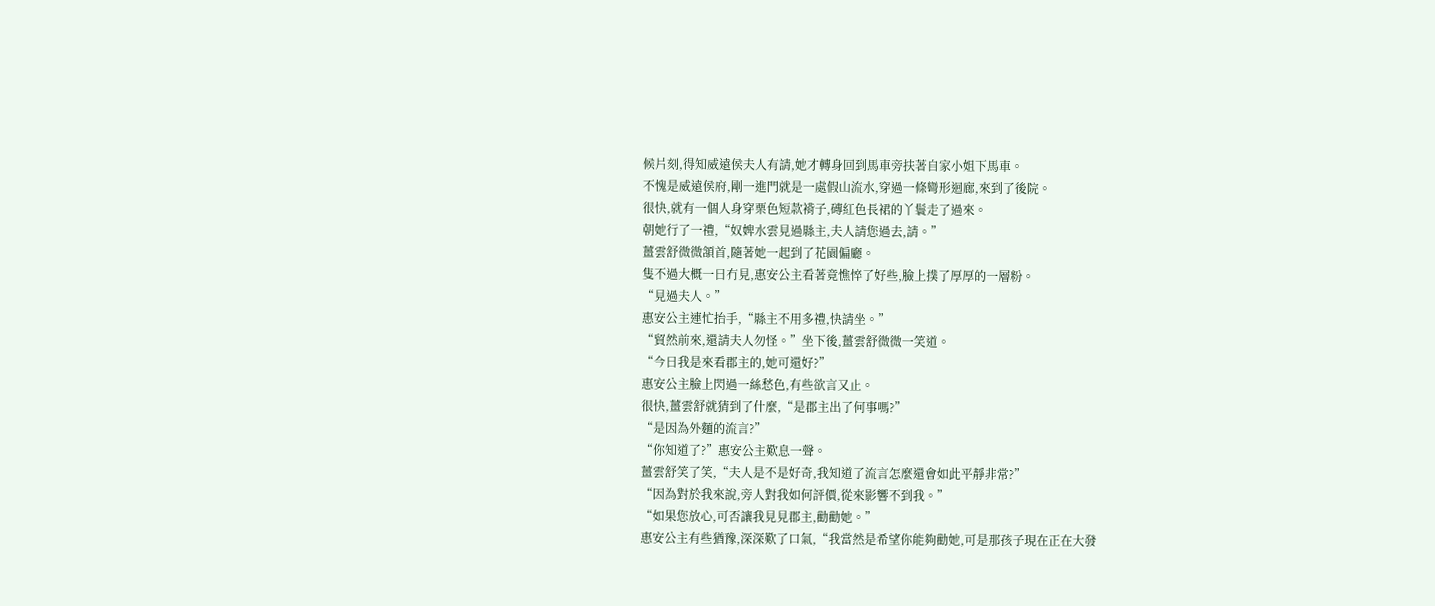候片刻,得知威遠侯夫人有請,她才轉身回到馬車旁扶著自家小姐下馬車。
不愧是威遠侯府,剛一進門就是一處假山流水,穿過一條彎形迴廊,來到了後院。
很快,就有一個人身穿栗色短款褙子,磚紅色長裙的丫鬟走了過來。
朝她行了一禮,“奴婢水雲見過縣主,夫人請您過去,請。”
薑雲舒微微頷首,隨著她一起到了花園偏廳。
隻不過大概一日冇見,惠安公主看著竟憔悴了好些,臉上撲了厚厚的一層粉。
“見過夫人。”
惠安公主連忙抬手,“縣主不用多禮,快請坐。”
“貿然前來,還請夫人勿怪。”坐下後,薑雲舒微微一笑道。
“今日我是來看郡主的,她可還好?”
惠安公主臉上閃過一絲愁色,有些欲言又止。
很快,薑雲舒就猜到了什麼,“是郡主出了何事嗎?”
“是因為外麵的流言?”
“你知道了?”惠安公主歎息一聲。
薑雲舒笑了笑,“夫人是不是好奇,我知道了流言怎麼還會如此平靜非常?”
“因為對於我來說,旁人對我如何評價,從來影響不到我。”
“如果您放心,可否讓我見見郡主,勸勸她。”
惠安公主有些猶豫,深深歎了口氣,“我當然是希望你能夠勸她,可是那孩子現在正在大發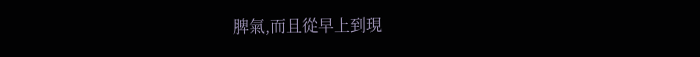脾氣,而且從早上到現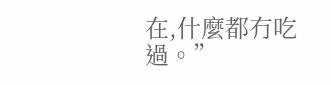在,什麼都冇吃過。”